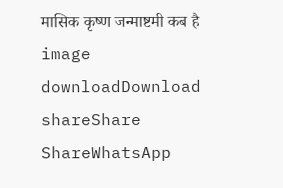मासिक कृष्ण जन्माष्टमी कब है
image
downloadDownload
shareShare
ShareWhatsApp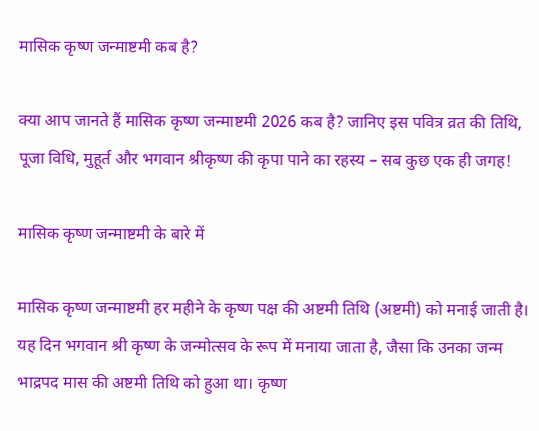मासिक कृष्ण जन्माष्टमी कब है?

क्या आप जानते हैं मासिक कृष्ण जन्माष्टमी 2026 कब है? जानिए इस पवित्र व्रत की तिथि, पूजा विधि, मुहूर्त और भगवान श्रीकृष्ण की कृपा पाने का रहस्य – सब कुछ एक ही जगह!

मासिक कृष्ण जन्माष्टमी के बारे में

मासिक कृष्ण जन्माष्टमी हर महीने के कृष्ण पक्ष की अष्टमी तिथि (अष्टमी) को मनाई जाती है। यह दिन भगवान श्री कृष्ण के जन्मोत्सव के रूप में मनाया जाता है, जैसा कि उनका जन्म भाद्रपद मास की अष्टमी तिथि को हुआ था। कृष्ण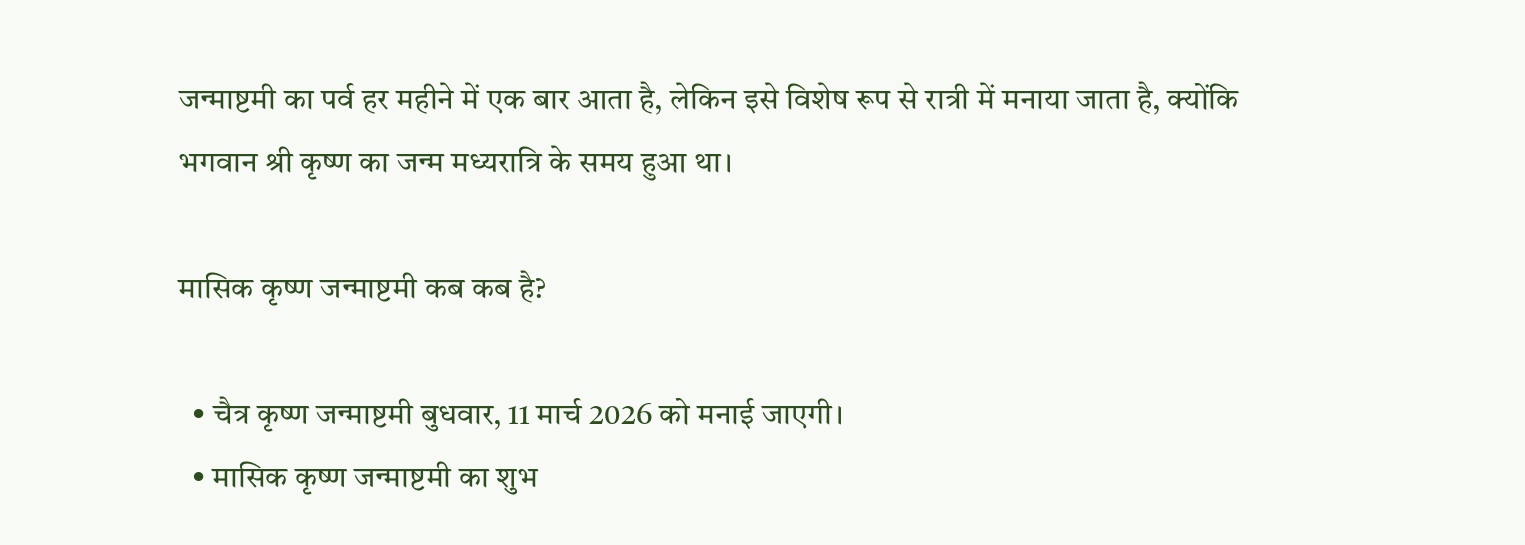जन्माष्टमी का पर्व हर महीने में एक बार आता है, लेकिन इसे विशेष रूप से रात्री में मनाया जाता है, क्योंकि भगवान श्री कृष्ण का जन्म मध्यरात्रि के समय हुआ था।

मासिक कृष्ण जन्माष्टमी कब कब है?

  • चैत्र कृष्ण जन्माष्टमी बुधवार, 11 मार्च 2026 को मनाई जाएगी।
  • मासिक कृष्ण जन्माष्टमी का शुभ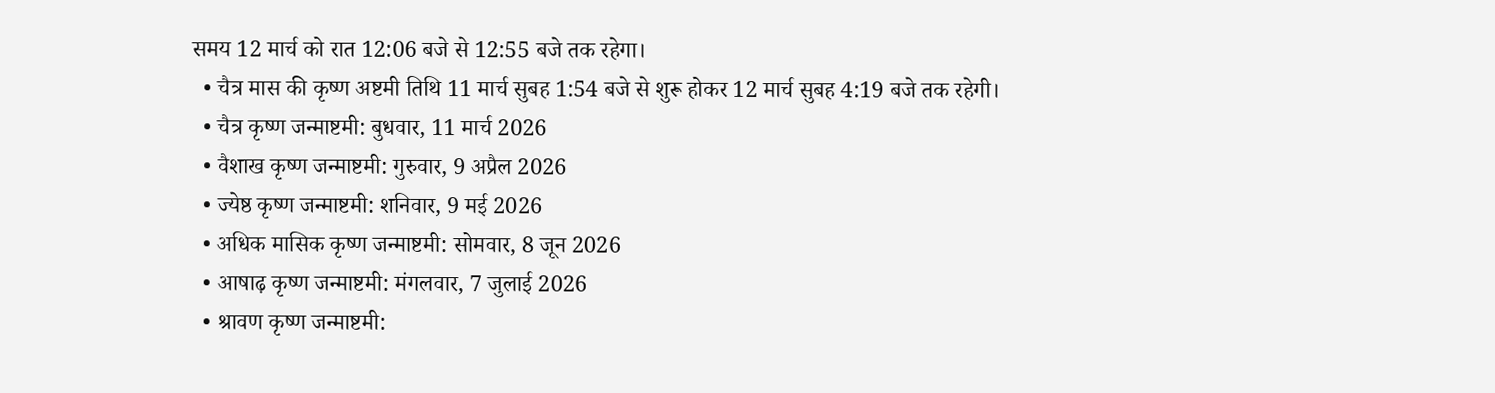समय 12 मार्च को रात 12:06 बजे से 12:55 बजे तक रहेगा।
  • चैत्र मास की कृष्ण अष्टमी तिथि 11 मार्च सुबह 1:54 बजे से शुरू होकर 12 मार्च सुबह 4:19 बजे तक रहेगी।
  • चैत्र कृष्ण जन्माष्टमी: बुधवार, 11 मार्च 2026
  • वैशाख कृष्ण जन्माष्टमी: गुरुवार, 9 अप्रैल 2026
  • ज्येष्ठ कृष्ण जन्माष्टमी: शनिवार, 9 मई 2026
  • अधिक मासिक कृष्ण जन्माष्टमी: सोमवार, 8 जून 2026
  • आषाढ़ कृष्ण जन्माष्टमी: मंगलवार, 7 जुलाई 2026
  • श्रावण कृष्ण जन्माष्टमी: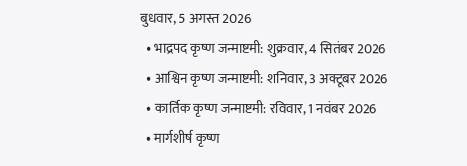बुधवार, 5 अगस्त 2026
  • भाद्रपद कृष्ण जन्माष्टमी: शुक्रवार, 4 सितंबर 2026
  • आश्विन कृष्ण जन्माष्टमी: शनिवार, 3 अक्टूबर 2026
  • कार्तिक कृष्ण जन्माष्टमी: रविवार, 1 नवंबर 2026
  • मार्गशीर्ष कृष्ण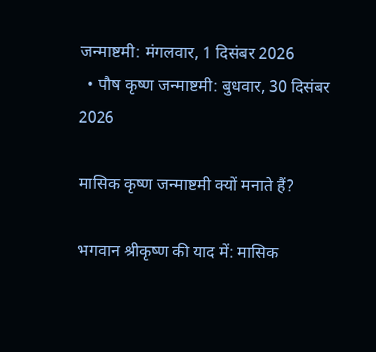जन्माष्टमी: मंगलवार, 1 दिसंबर 2026
  • पौष कृष्ण जन्माष्टमी: बुधवार, 30 दिसंबर 2026

मासिक कृष्ण जन्माष्टमी क्यों मनाते हैं?

भगवान श्रीकृष्ण की याद में: मासिक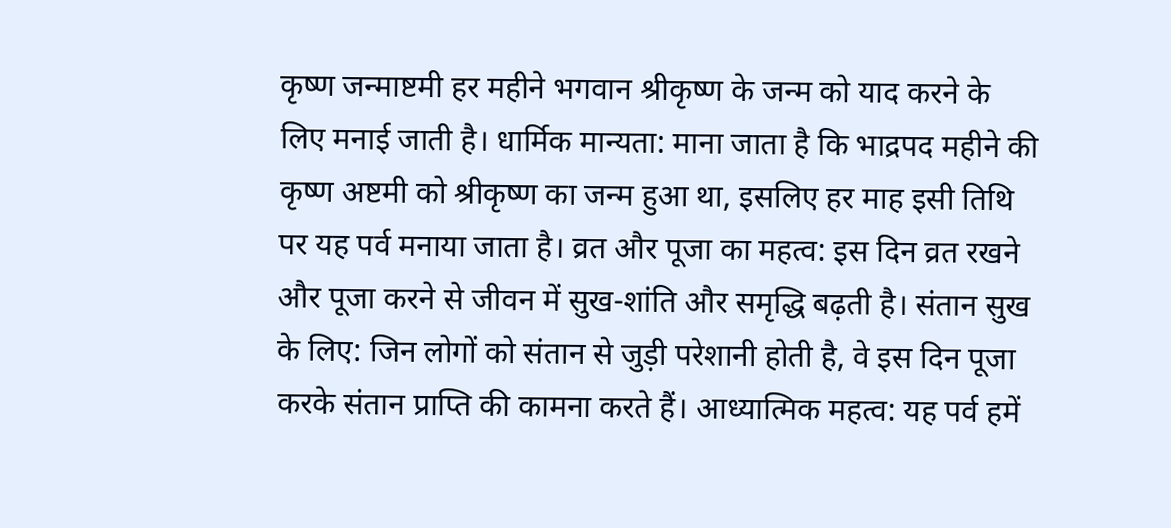कृष्ण जन्माष्टमी हर महीने भगवान श्रीकृष्ण के जन्म को याद करने के लिए मनाई जाती है। धार्मिक मान्यता: माना जाता है कि भाद्रपद महीने की कृष्ण अष्टमी को श्रीकृष्ण का जन्म हुआ था, इसलिए हर माह इसी तिथि पर यह पर्व मनाया जाता है। व्रत और पूजा का महत्व: इस दिन व्रत रखने और पूजा करने से जीवन में सुख-शांति और समृद्धि बढ़ती है। संतान सुख के लिए: जिन लोगों को संतान से जुड़ी परेशानी होती है, वे इस दिन पूजा करके संतान प्राप्ति की कामना करते हैं। आध्यात्मिक महत्व: यह पर्व हमें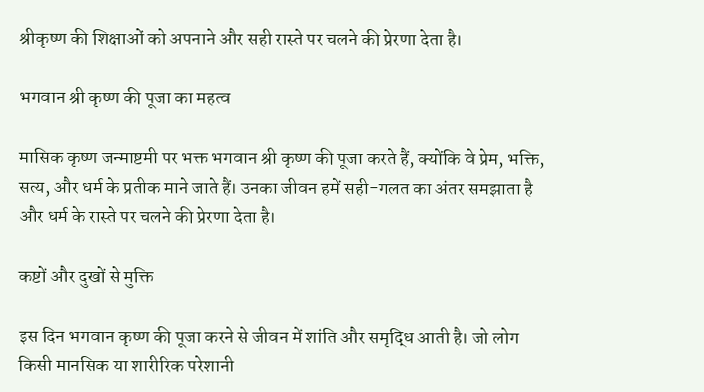श्रीकृष्ण की शिक्षाओं को अपनाने और सही रास्ते पर चलने की प्रेरणा देता है।

भगवान श्री कृष्ण की पूजा का महत्व

मासिक कृष्ण जन्माष्टमी पर भक्त भगवान श्री कृष्ण की पूजा करते हैं, क्योंकि वे प्रेम, भक्ति, सत्य, और धर्म के प्रतीक माने जाते हैं। उनका जीवन हमें सही-गलत का अंतर समझाता है और धर्म के रास्ते पर चलने की प्रेरणा देता है।

कष्टों और दुखों से मुक्ति

इस दिन भगवान कृष्ण की पूजा करने से जीवन में शांति और समृद्धि आती है। जो लोग किसी मानसिक या शारीरिक परेशानी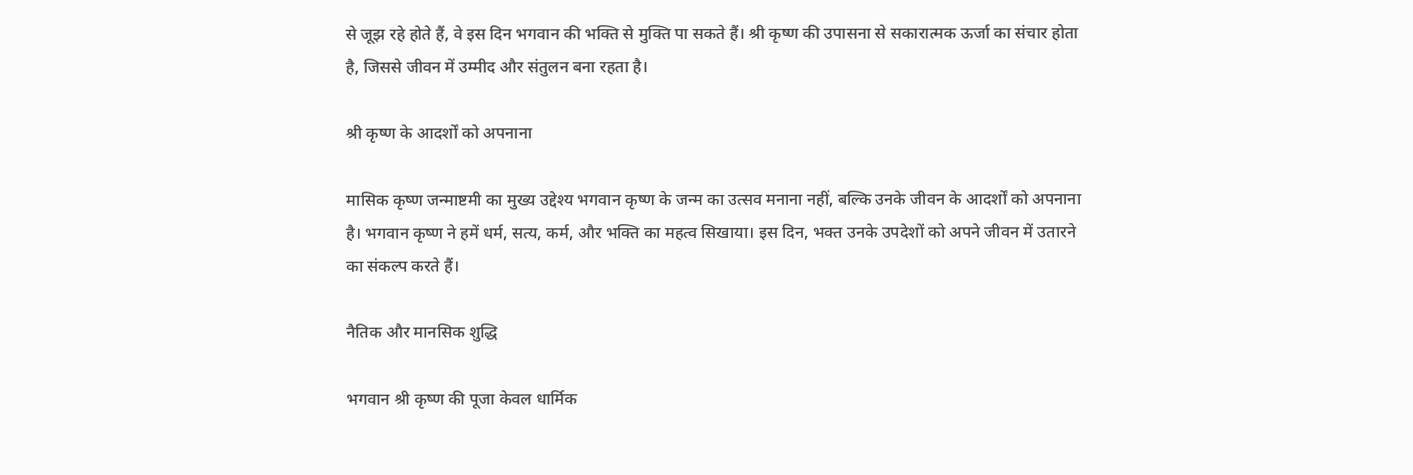से जूझ रहे होते हैं, वे इस दिन भगवान की भक्ति से मुक्ति पा सकते हैं। श्री कृष्ण की उपासना से सकारात्मक ऊर्जा का संचार होता है, जिससे जीवन में उम्मीद और संतुलन बना रहता है।

श्री कृष्ण के आदर्शों को अपनाना

मासिक कृष्ण जन्माष्टमी का मुख्य उद्देश्य भगवान कृष्ण के जन्म का उत्सव मनाना नहीं, बल्कि उनके जीवन के आदर्शों को अपनाना है। भगवान कृष्ण ने हमें धर्म, सत्य, कर्म, और भक्ति का महत्व सिखाया। इस दिन, भक्त उनके उपदेशों को अपने जीवन में उतारने का संकल्प करते हैं।

नैतिक और मानसिक शुद्धि

भगवान श्री कृष्ण की पूजा केवल धार्मिक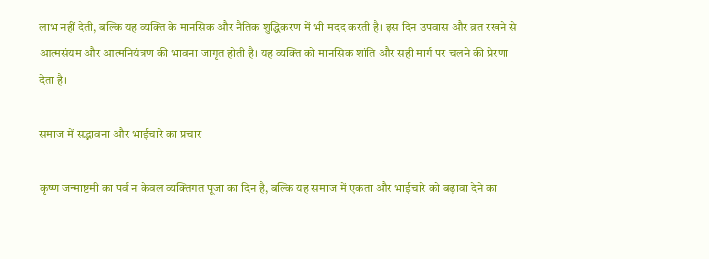लाभ नहीं देती, बल्कि यह व्यक्ति के मानसिक और नैतिक शुद्धिकरण में भी मदद करती है। इस दिन उपवास और व्रत रखने से आत्मसंयम और आत्मनियंत्रण की भावना जागृत होती है। यह व्यक्ति को मानसिक शांति और सही मार्ग पर चलने की प्रेरणा देता है।

समाज में सद्भावना और भाईचारे का प्रचार

कृष्ण जन्माष्टमी का पर्व न केवल व्यक्तिगत पूजा का दिन है, बल्कि यह समाज में एकता और भाईचारे को बढ़ावा देने का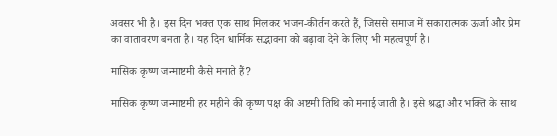अवसर भी है। इस दिन भक्त एक साथ मिलकर भजन-कीर्तन करते हैं, जिससे समाज में सकारात्मक ऊर्जा और प्रेम का वातावरण बनता है। यह दिन धार्मिक सद्भावना को बढ़ावा देने के लिए भी महत्वपूर्ण है।

मासिक कृष्ण जन्माष्टमी कैसे मनाते हैं?

मासिक कृष्ण जन्माष्टमी हर महीने की कृष्ण पक्ष की अष्टमी तिथि को मनाई जाती है। इसे श्रद्धा और भक्ति के साथ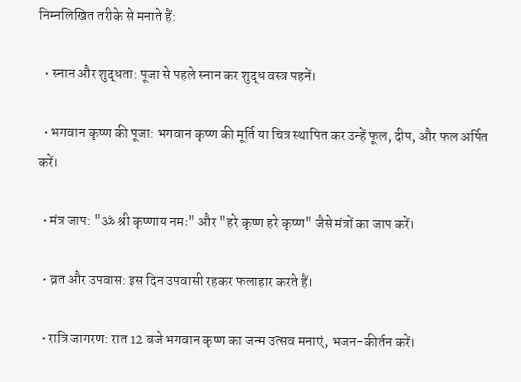निम्नलिखित तरीके से मनाते हैं:

  • स्नान और शुद्धता: पूजा से पहले स्नान कर शुद्ध वस्त्र पहनें।

  • भगवान कृष्ण की पूजा: भगवान कृष्ण की मूर्ति या चित्र स्थापित कर उन्हें फूल, दीप, और फल अर्पित करें।

  • मंत्र जाप: "ॐ श्री कृष्णाय नमः" और "हरे कृष्ण हरे कृष्ण" जैसे मंत्रों का जाप करें।

  • व्रत और उपवास: इस दिन उपवासी रहकर फलाहार करते हैं।

  • रात्रि जागरण: रात 12 बजे भगवान कृष्ण का जन्म उत्सव मनाएं, भजन-कीर्तन करें।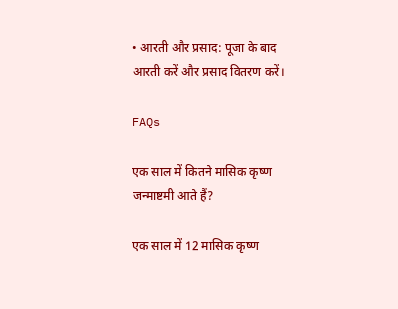• आरती और प्रसाद: पूजा के बाद आरती करें और प्रसाद वितरण करें।

FAQs

एक साल में कितने मासिक कृष्ण जन्माष्टमी आते हैं?

एक साल में 12 मासिक कृष्ण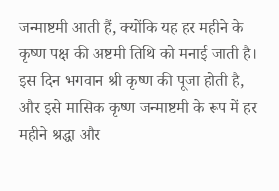जन्माष्टमी आती हैं, क्योंकि यह हर महीने के कृष्ण पक्ष की अष्टमी तिथि को मनाई जाती है। इस दिन भगवान श्री कृष्ण की पूजा होती है, और इसे मासिक कृष्ण जन्माष्टमी के रूप में हर महीने श्रद्धा और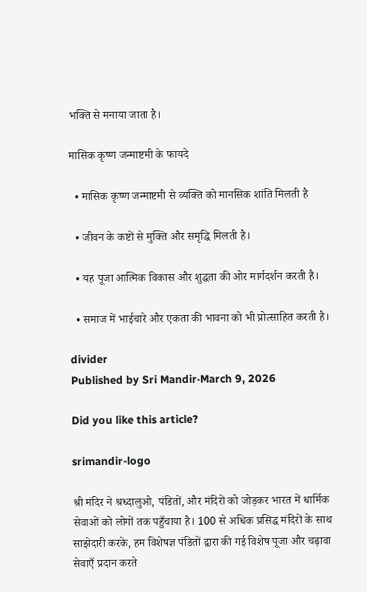भक्ति से मनाया जाता है।

मासिक कृष्ण जन्माष्टमी के फायदे

  • मासिक कृष्ण जन्माष्टमी से व्यक्ति को मानसिक शांति मिलती है

  • जीवन के कष्टों से मुक्ति और समृद्धि मिलती है।

  • यह पूजा आत्मिक विकास और शुद्धता की ओर मार्गदर्शन करती है।

  • समाज में भाईचारे और एकता की भावना को भी प्रोत्साहित करती है।

divider
Published by Sri Mandir·March 9, 2026

Did you like this article?

srimandir-logo

श्री मंदिर ने श्रध्दालुओ, पंडितों, और मंदिरों को जोड़कर भारत में धार्मिक सेवाओं को लोगों तक पहुँचाया है। 100 से अधिक प्रसिद्ध मंदिरों के साथ साझेदारी करके, हम विशेषज्ञ पंडितों द्वारा की गई विशेष पूजा और चढ़ावा सेवाएँ प्रदान करते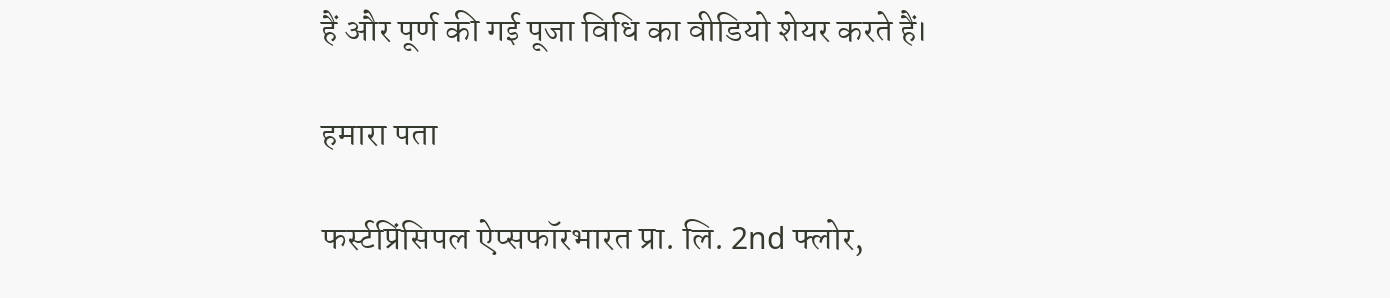हैं और पूर्ण की गई पूजा विधि का वीडियो शेयर करते हैं।

हमारा पता

फर्स्टप्रिंसिपल ऐप्सफॉरभारत प्रा. लि. 2nd फ्लोर,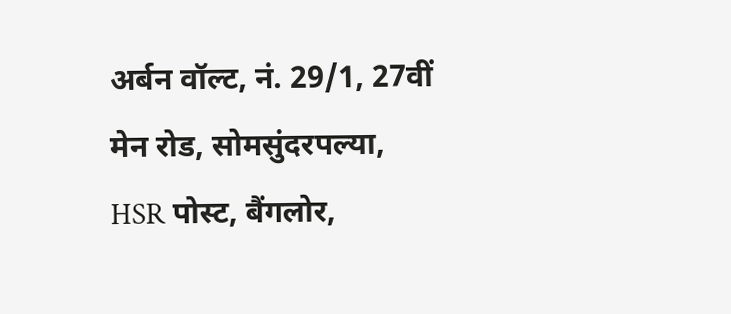अर्बन वॉल्ट, नं. 29/1, 27वीं मेन रोड, सोमसुंदरपल्या, HSR पोस्ट, बैंगलोर,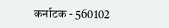कर्नाटक - 560102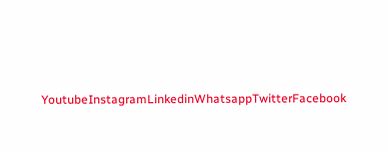YoutubeInstagramLinkedinWhatsappTwitterFacebook